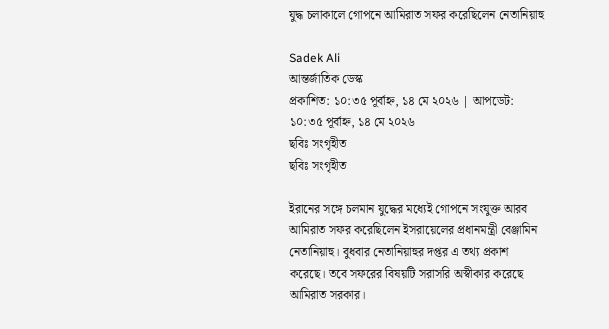যুদ্ধ চলাকালে গোপনে আমিরাত সফর করেছিলেন নেতানিয়াহু

Sadek Ali
আন্তর্জাতিক ডেস্ক
প্রকাশিত: ১০:৩৫ পূর্বাহ্ন, ১৪ মে ২০২৬ | আপডেট: ১০:৩৫ পূর্বাহ্ন, ১৪ মে ২০২৬
ছবিঃ সংগৃহীত
ছবিঃ সংগৃহীত

ইরানের সঙ্গে চলমান যুদ্ধের মধ্যেই গোপনে সংযুক্ত আরব আমিরাত সফর করেছিলেন ইসরায়েলের প্রধানমন্ত্রী বেঞ্জামিন নেতানিয়াহু। বুধবার নেতানিয়াহুর দপ্তর এ তথ্য প্রকাশ করেছে। তবে সফরের বিষয়টি সরাসরি অস্বীকার করেছে আমিরাত সরকার।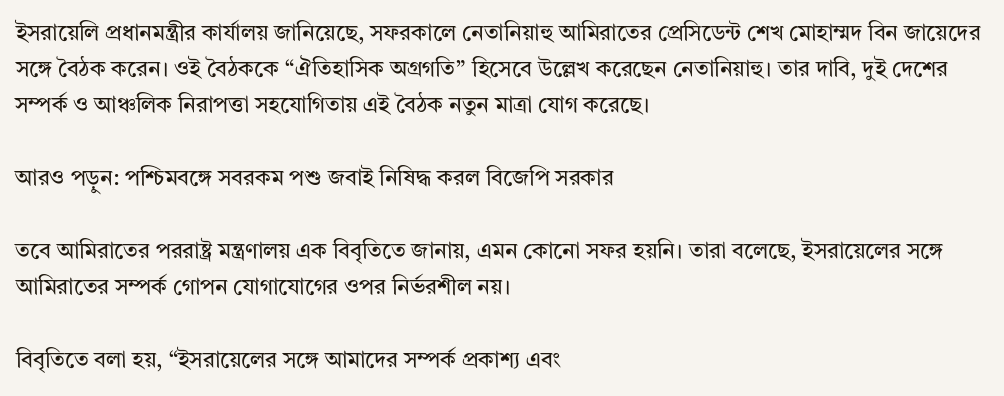ইসরায়েলি প্রধানমন্ত্রীর কার্যালয় জানিয়েছে, সফরকালে নেতানিয়াহু আমিরাতের প্রেসিডেন্ট শেখ মোহাম্মদ বিন জায়েদের সঙ্গে বৈঠক করেন। ওই বৈঠককে “ঐতিহাসিক অগ্রগতি” হিসেবে উল্লেখ করেছেন নেতানিয়াহু। তার দাবি, দুই দেশের সম্পর্ক ও আঞ্চলিক নিরাপত্তা সহযোগিতায় এই বৈঠক নতুন মাত্রা যোগ করেছে।

আরও পড়ুন: পশ্চিমবঙ্গে সবরকম পশু জবাই নিষিদ্ধ করল বিজেপি সরকার

তবে আমিরাতের পররাষ্ট্র মন্ত্রণালয় এক বিবৃতিতে জানায়, এমন কোনো সফর হয়নি। তারা বলেছে, ইসরায়েলের সঙ্গে আমিরাতের সম্পর্ক গোপন যোগাযোগের ওপর নির্ভরশীল নয়।

বিবৃতিতে বলা হয়, “ইসরায়েলের সঙ্গে আমাদের সম্পর্ক প্রকাশ্য এবং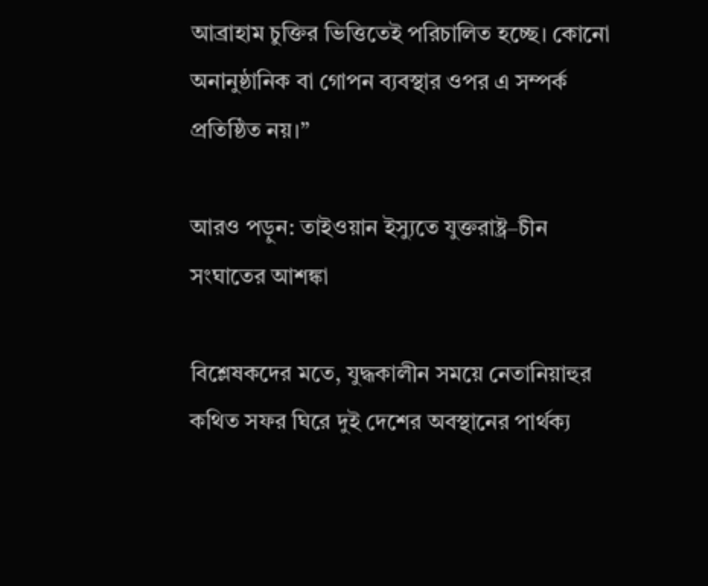আব্রাহাম চুক্তির ভিত্তিতেই পরিচালিত হচ্ছে। কোনো অনানুষ্ঠানিক বা গোপন ব্যবস্থার ওপর এ সম্পর্ক প্রতিষ্ঠিত নয়।”

আরও পড়ুন: তাইওয়ান ইস্যুতে যুক্তরাষ্ট্র–চীন সংঘাতের আশঙ্কা

বিশ্লেষকদের মতে, যুদ্ধকালীন সময়ে নেতানিয়াহুর কথিত সফর ঘিরে দুই দেশের অবস্থানের পার্থক্য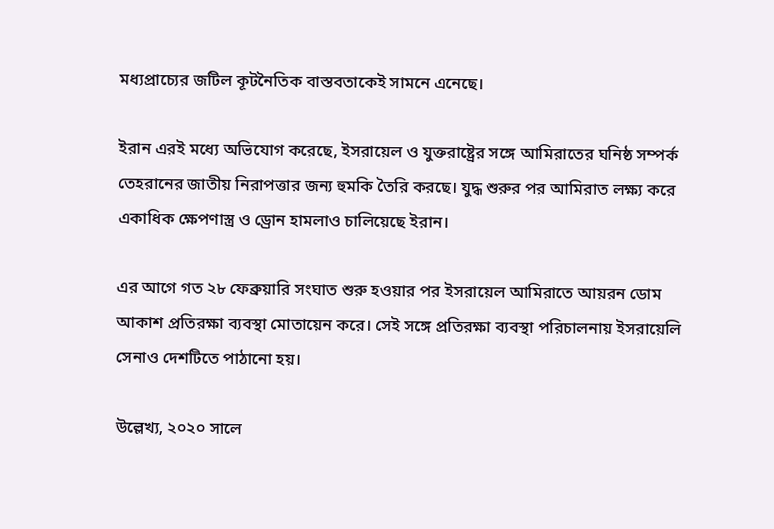মধ্যপ্রাচ্যের জটিল কূটনৈতিক বাস্তবতাকেই সামনে এনেছে।

ইরান এরই মধ্যে অভিযোগ করেছে, ইসরায়েল ও যুক্তরাষ্ট্রের সঙ্গে আমিরাতের ঘনিষ্ঠ সম্পর্ক তেহরানের জাতীয় নিরাপত্তার জন্য হুমকি তৈরি করছে। যুদ্ধ শুরুর পর আমিরাত লক্ষ্য করে একাধিক ক্ষেপণাস্ত্র ও ড্রোন হামলাও চালিয়েছে ইরান।

এর আগে গত ২৮ ফেব্রুয়ারি সংঘাত শুরু হওয়ার পর ইসরায়েল আমিরাতে আয়রন ডোম আকাশ প্রতিরক্ষা ব্যবস্থা মোতায়েন করে। সেই সঙ্গে প্রতিরক্ষা ব্যবস্থা পরিচালনায় ইসরায়েলি সেনাও দেশটিতে পাঠানো হয়।

উল্লেখ্য, ২০২০ সালে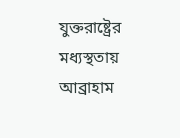যুক্তরাষ্ট্রের মধ্যস্থতায় আব্রাহাম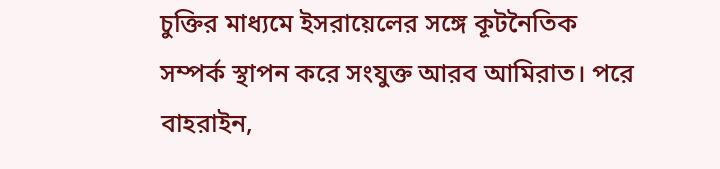চুক্তির মাধ্যমে ইসরায়েলের সঙ্গে কূটনৈতিক সম্পর্ক স্থাপন করে সংযুক্ত আরব আমিরাত। পরে বাহরাইন,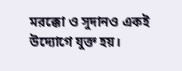মরক্কো ও সুদানও একই উদ্যোগে যুক্ত হয়।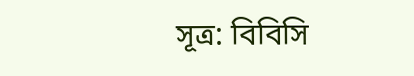সূত্র: বিবিসি